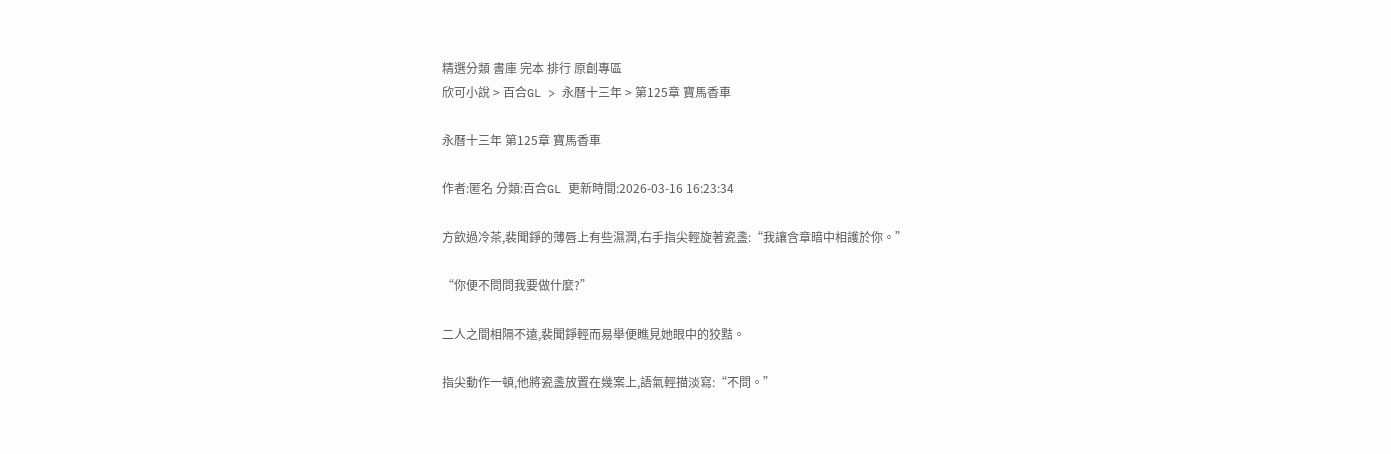精選分類 書庫 完本 排行 原創專區
欣可小說 > 百合GL > 永曆十三年 > 第125章 寶馬香車

永曆十三年 第125章 寶馬香車

作者:匿名 分類:百合GL 更新時間:2026-03-16 16:23:34

方飲過冷茶,裴聞錚的薄唇上有些濕潤,右手指尖輕旋著瓷盞:“我讓含章暗中相護於你。”

“你便不問問我要做什麼?”

二人之間相隔不遠,裴聞錚輕而易舉便瞧見她眼中的狡黠。

指尖動作一頓,他將瓷盞放置在幾案上,語氣輕描淡寫:“不問。”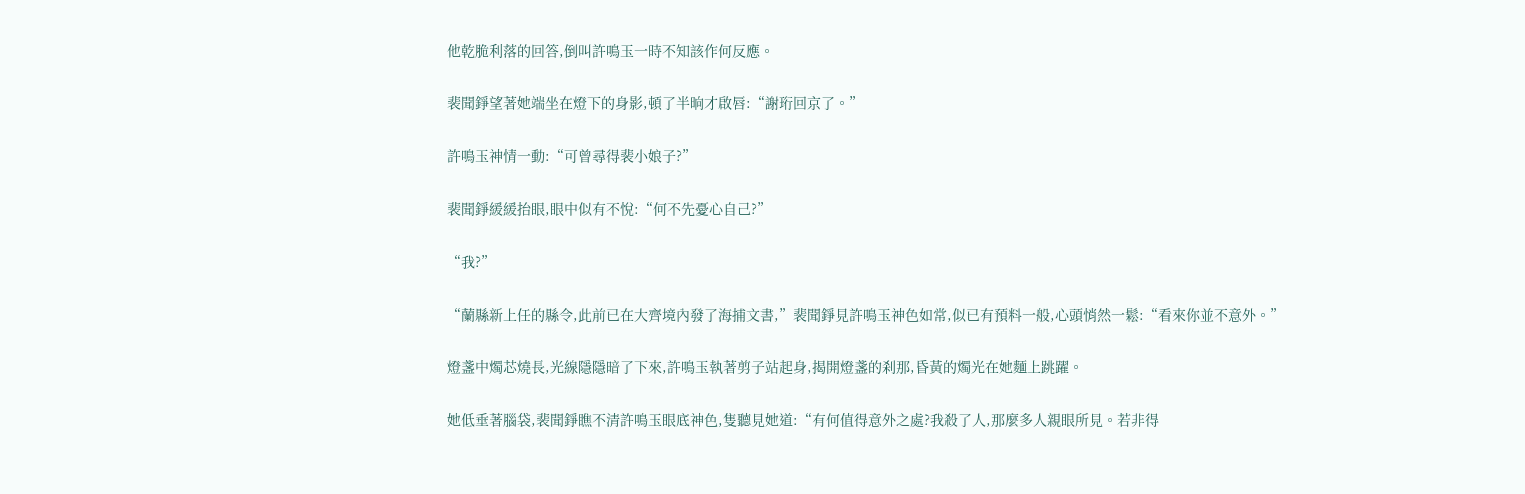他乾脆利落的回答,倒叫許鳴玉一時不知該作何反應。

裴聞錚望著她端坐在燈下的身影,頓了半晌才啟唇:“謝珩回京了。”

許鳴玉神情一動:“可曾尋得裴小娘子?”

裴聞錚緩緩抬眼,眼中似有不悅:“何不先憂心自己?”

“我?”

“蘭縣新上任的縣令,此前已在大齊境內發了海捕文書,”裴聞錚見許鳴玉神色如常,似已有預料一般,心頭悄然一鬆:“看來你並不意外。”

燈盞中燭芯燒長,光線隱隱暗了下來,許鳴玉執著剪子站起身,揭開燈盞的刹那,昏黃的燭光在她麵上跳躍。

她低垂著腦袋,裴聞錚瞧不清許鳴玉眼底神色,隻聽見她道:“有何值得意外之處?我殺了人,那麼多人親眼所見。若非得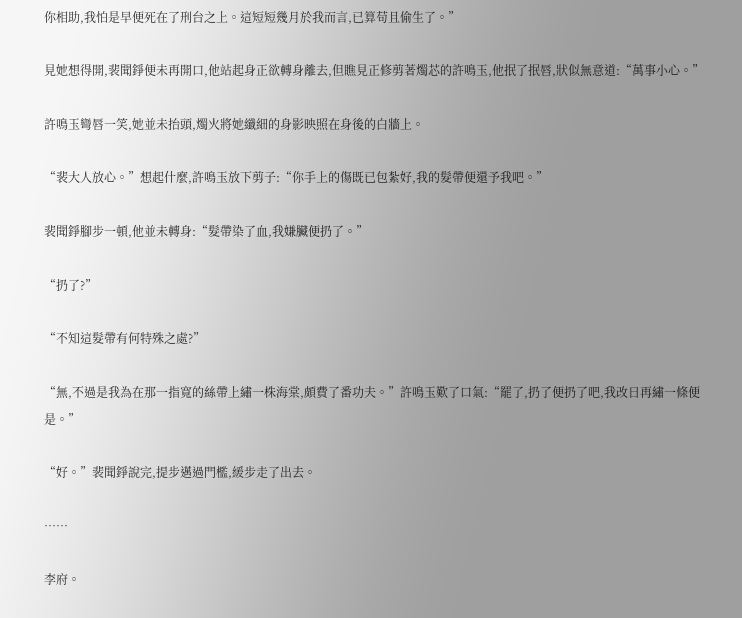你相助,我怕是早便死在了刑台之上。這短短幾月於我而言,已算苟且偷生了。”

見她想得開,裴聞錚便未再開口,他站起身正欲轉身離去,但瞧見正修剪著燭芯的許鳴玉,他抿了抿唇,狀似無意道:“萬事小心。”

許鳴玉彎唇一笑,她並未抬頭,燭火將她纖細的身影映照在身後的白牆上。

“裴大人放心。”想起什麼,許鳴玉放下剪子:“你手上的傷既已包紮好,我的髮帶便還予我吧。”

裴聞錚腳步一頓,他並未轉身:“髮帶染了血,我嫌臟便扔了。”

“扔了?”

“不知這髮帶有何特殊之處?”

“無,不過是我為在那一指寬的絲帶上繡一株海棠,頗費了番功夫。”許鳴玉歎了口氣:“罷了,扔了便扔了吧,我改日再繡一條便是。”

“好。”裴聞錚說完,提步邁過門檻,緩步走了出去。

……

李府。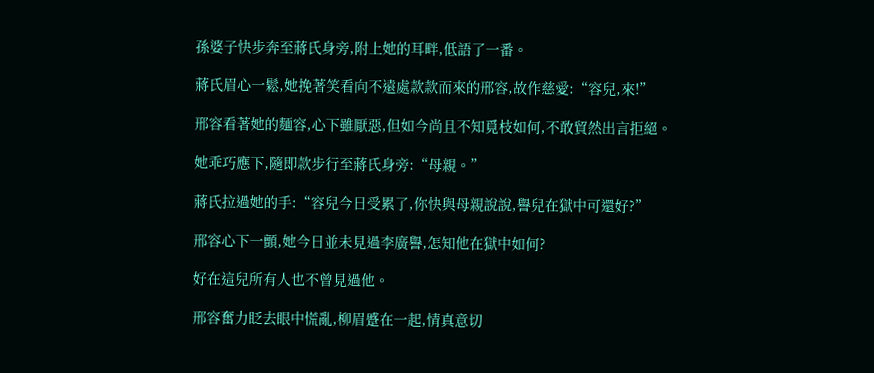孫婆子快步奔至蔣氏身旁,附上她的耳畔,低語了一番。

蔣氏眉心一鬆,她挽著笑看向不遠處款款而來的邢容,故作慈愛:“容兒,來!”

邢容看著她的麵容,心下雖厭惡,但如今尚且不知覓枝如何,不敢貿然出言拒絕。

她乖巧應下,隨即款步行至蔣氏身旁:“母親。”

蔣氏拉過她的手:“容兒今日受累了,你快與母親說說,譽兒在獄中可還好?”

邢容心下一顫,她今日並未見過李廣譽,怎知他在獄中如何?

好在這兒所有人也不曾見過他。

邢容奮力眨去眼中慌亂,柳眉蹙在一起,情真意切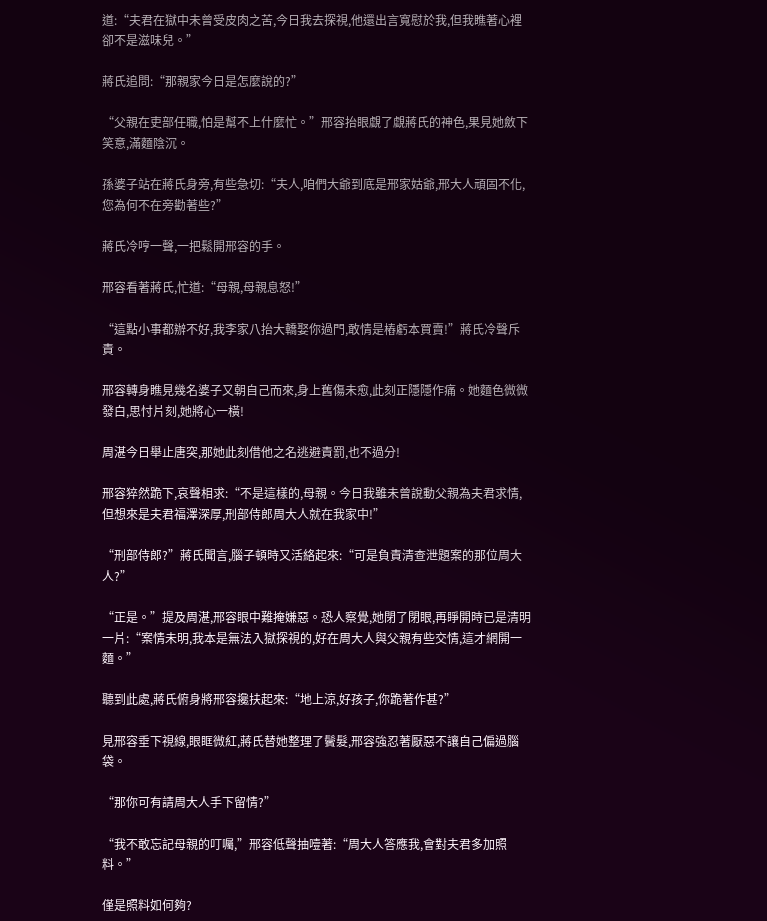道:“夫君在獄中未曾受皮肉之苦,今日我去探視,他還出言寬慰於我,但我瞧著心裡卻不是滋味兒。”

蔣氏追問:“那親家今日是怎麼說的?”

“父親在吏部任職,怕是幫不上什麼忙。”邢容抬眼覷了覷蔣氏的神色,果見她斂下笑意,滿麵陰沉。

孫婆子站在蔣氏身旁,有些急切:“夫人,咱們大爺到底是邢家姑爺,邢大人頑固不化,您為何不在旁勸著些?”

蔣氏冷哼一聲,一把鬆開邢容的手。

邢容看著蔣氏,忙道:“母親,母親息怒!”

“這點小事都辦不好,我李家八抬大轎娶你過門,敢情是樁虧本買賣!”蔣氏冷聲斥責。

邢容轉身瞧見幾名婆子又朝自己而來,身上舊傷未愈,此刻正隱隱作痛。她麵色微微發白,思忖片刻,她將心一橫!

周湛今日舉止唐突,那她此刻借他之名逃避責罰,也不過分!

邢容猝然跪下,哀聲相求:“不是這樣的,母親。今日我雖未曾說動父親為夫君求情,但想來是夫君福澤深厚,刑部侍郎周大人就在我家中!”

“刑部侍郎?”蔣氏聞言,腦子頓時又活絡起來:“可是負責清查泄題案的那位周大人?”

“正是。”提及周湛,邢容眼中難掩嫌惡。恐人察覺,她閉了閉眼,再睜開時已是清明一片:“案情未明,我本是無法入獄探視的,好在周大人與父親有些交情,這才網開一麵。”

聽到此處,蔣氏俯身將邢容攙扶起來:“地上涼,好孩子,你跪著作甚?”

見邢容垂下視線,眼眶微紅,蔣氏替她整理了鬢髮,邢容強忍著厭惡不讓自己偏過腦袋。

“那你可有請周大人手下留情?”

“我不敢忘記母親的叮囑,”邢容低聲抽噎著:“周大人答應我,會對夫君多加照料。”

僅是照料如何夠?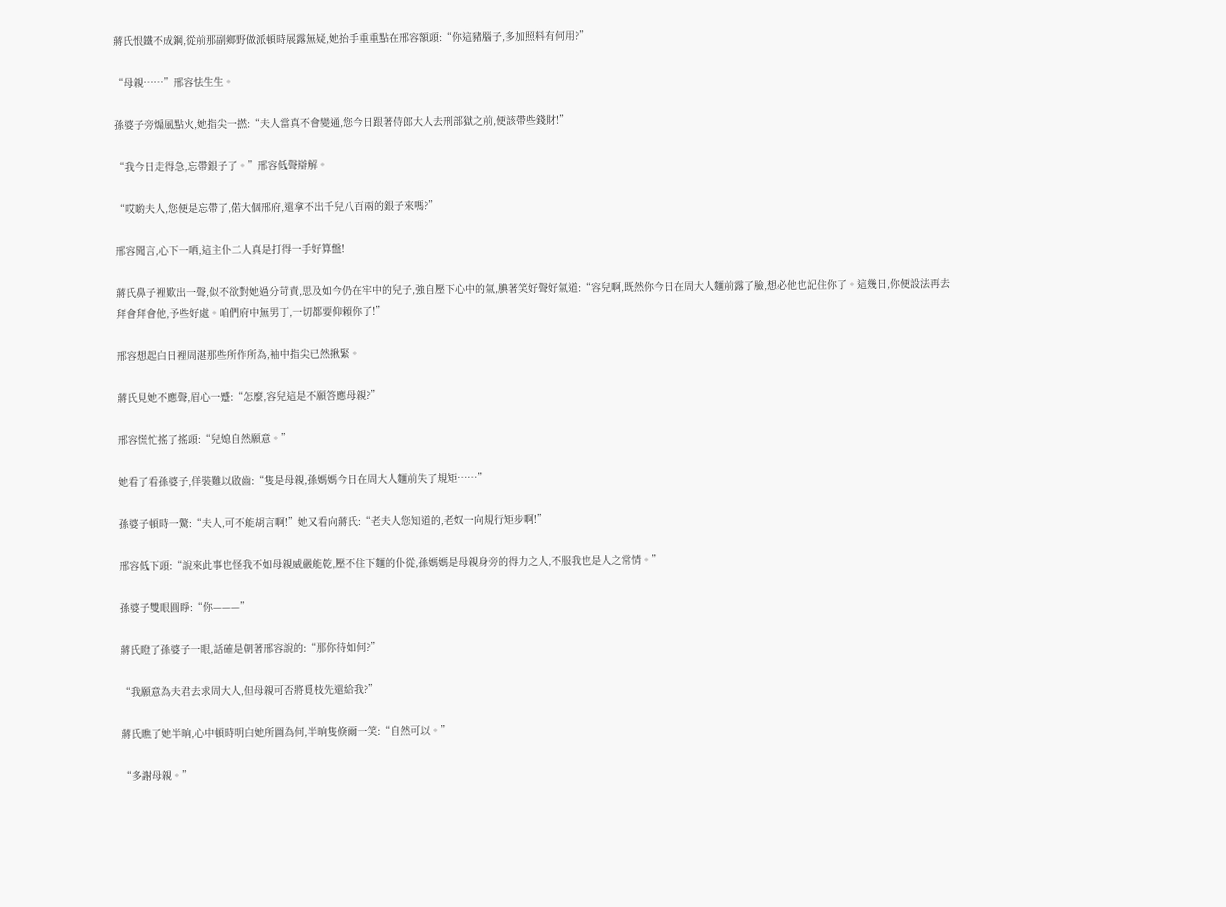蔣氏恨鐵不成鋼,從前那副鄉野做派頓時展露無疑,她抬手重重點在邢容額頭:“你這豬腦子,多加照料有何用?”

“母親……”邢容怯生生。

孫婆子旁煽風點火,她指尖一撚:“夫人當真不會變通,您今日跟著侍郎大人去刑部獄之前,便該帶些錢財!”

“我今日走得急,忘帶銀子了。”邢容低聲辯解。

“哎喲夫人,您便是忘帶了,偌大個邢府,還拿不出千兒八百兩的銀子來嗎?”

邢容聞言,心下一哂,這主仆二人真是打得一手好算盤!

蔣氏鼻子裡歎出一聲,似不欲對她過分苛責,思及如今仍在牢中的兒子,強自壓下心中的氣,腆著笑好聲好氣道:“容兒啊,既然你今日在周大人麵前露了臉,想必他也記住你了。這幾日,你便設法再去拜會拜會他,予些好處。咱們府中無男丁,一切都要仰賴你了!”

邢容想起白日裡周湛那些所作所為,袖中指尖已然揪緊。

蔣氏見她不應聲,眉心一蹙:“怎麼,容兒這是不願答應母親?”

邢容慌忙搖了搖頭:“兒媳自然願意。”

她看了看孫婆子,佯裝難以啟齒:“隻是母親,孫媽媽今日在周大人麵前失了規矩……”

孫婆子頓時一驚:“夫人,可不能胡言啊!”她又看向蔣氏:“老夫人您知道的,老奴一向規行矩步啊!”

邢容低下頭:“說來此事也怪我不如母親威嚴能乾,壓不住下麵的仆從,孫媽媽是母親身旁的得力之人,不服我也是人之常情。”

孫婆子雙眼圓睜:“你———”

蔣氏瞪了孫婆子一眼,話確是朝著邢容說的:“那你待如何?”

“我願意為夫君去求周大人,但母親可否將覓枝先還給我?”

蔣氏瞧了她半晌,心中頓時明白她所圖為何,半晌隻倏爾一笑:“自然可以。”

“多謝母親。”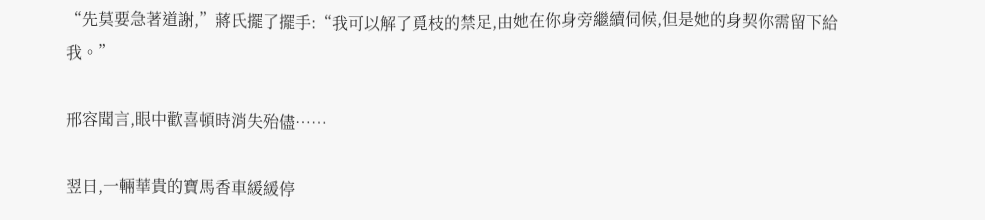“先莫要急著道謝,”蔣氏擺了擺手:“我可以解了覓枝的禁足,由她在你身旁繼續伺候,但是她的身契你需留下給我。”

邢容聞言,眼中歡喜頓時消失殆儘……

翌日,一輛華貴的寶馬香車緩緩停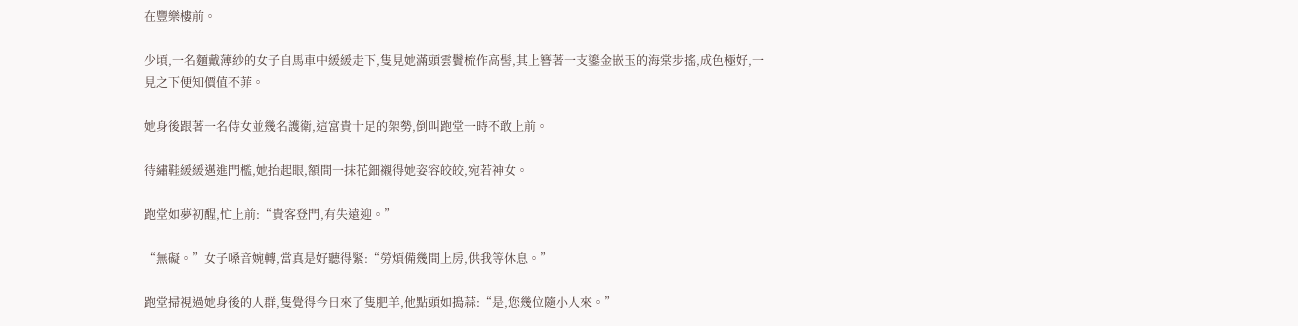在豐樂樓前。

少頃,一名麵戴薄紗的女子自馬車中緩緩走下,隻見她滿頭雲鬢梳作高髻,其上簪著一支鎏金嵌玉的海棠步搖,成色極好,一見之下便知價值不菲。

她身後跟著一名侍女並幾名護衛,這富貴十足的架勢,倒叫跑堂一時不敢上前。

待繡鞋緩緩邁進門檻,她抬起眼,額間一抹花鈿襯得她姿容皎皎,宛若神女。

跑堂如夢初醒,忙上前:“貴客登門,有失遠迎。”

“無礙。”女子嗓音婉轉,當真是好聽得緊:“勞煩備幾間上房,供我等休息。”

跑堂掃視過她身後的人群,隻覺得今日來了隻肥羊,他點頭如搗蒜:“是,您幾位隨小人來。”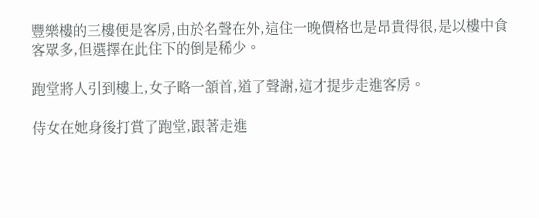豐樂樓的三樓便是客房,由於名聲在外,這住一晚價格也是昂貴得很,是以樓中食客眾多,但選擇在此住下的倒是稀少。

跑堂將人引到樓上,女子略一頷首,道了聲謝,這才提步走進客房。

侍女在她身後打賞了跑堂,跟著走進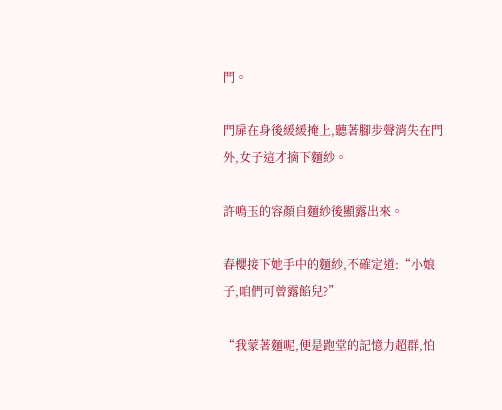門。

門扉在身後緩緩掩上,聽著腳步聲消失在門外,女子這才摘下麵紗。

許鳴玉的容顏自麵紗後顯露出來。

春櫻接下她手中的麵紗,不確定道:“小娘子,咱們可曾露餡兒?”

“我蒙著麵呢,便是跑堂的記憶力超群,怕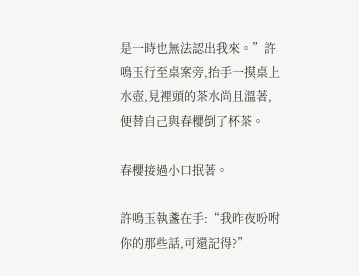是一時也無法認出我來。”許鳴玉行至桌案旁,抬手一摸桌上水壺,見裡頭的茶水尚且溫著,便替自己與春櫻倒了杯茶。

春櫻接過小口抿著。

許鳴玉執盞在手:“我昨夜吩咐你的那些話,可還記得?”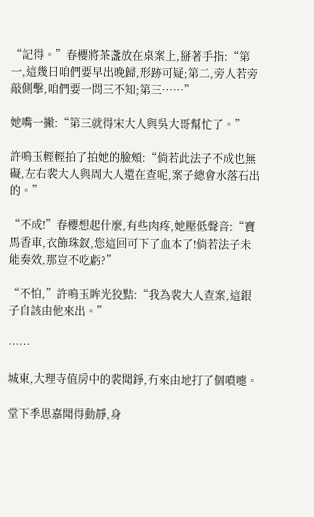“記得。”春櫻將茶盞放在桌案上,掰著手指:“第一,這幾日咱們要早出晚歸,形跡可疑;第二,旁人若旁敲側擊,咱們要一問三不知;第三……”

她嘴一撇:“第三就得宋大人與吳大哥幫忙了。”

許鳴玉輕輕拍了拍她的臉頰:“倘若此法子不成也無礙,左右裴大人與周大人還在查呢,案子總會水落石出的。”

“不成!”春櫻想起什麼,有些肉疼,她壓低聲音:“寶馬香車,衣飾珠釵,您這回可下了血本了!倘若法子未能奏效,那豈不吃虧?”

“不怕,”許鳴玉眸光狡黠:“我為裴大人查案,這銀子自該由他來出。”

……

城東,大理寺值房中的裴聞錚,冇來由地打了個噴嚏。

堂下季思嘉聞得動靜,身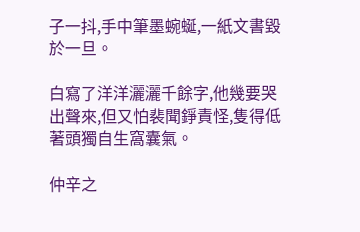子一抖,手中筆墨蜿蜒,一紙文書毀於一旦。

白寫了洋洋灑灑千餘字,他幾要哭出聲來,但又怕裴聞錚責怪,隻得低著頭獨自生窩囊氣。

仲辛之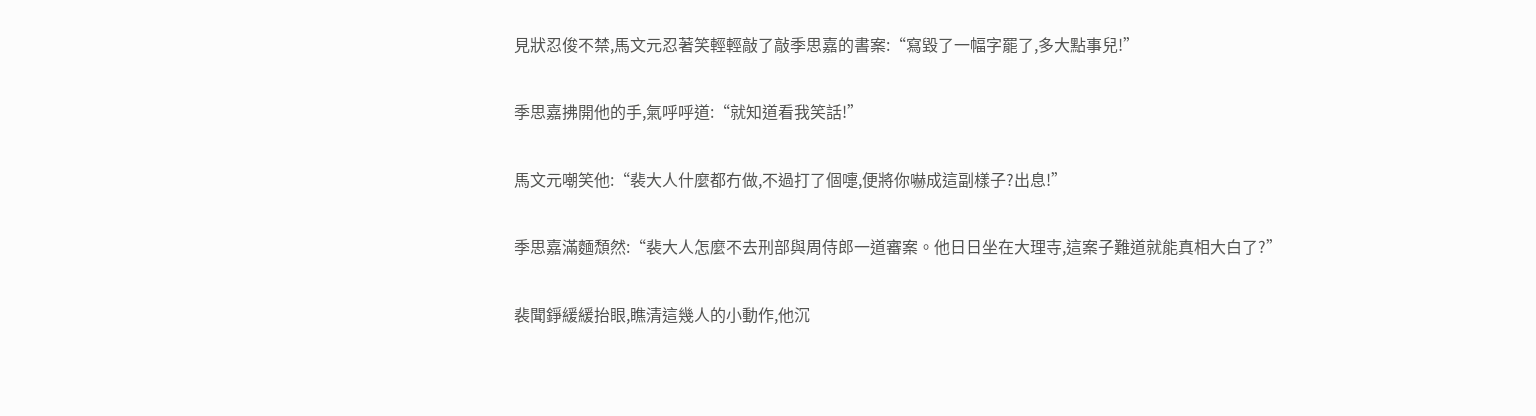見狀忍俊不禁,馬文元忍著笑輕輕敲了敲季思嘉的書案:“寫毀了一幅字罷了,多大點事兒!”

季思嘉拂開他的手,氣呼呼道:“就知道看我笑話!”

馬文元嘲笑他:“裴大人什麼都冇做,不過打了個嚏,便將你嚇成這副樣子?出息!”

季思嘉滿麵頹然:“裴大人怎麼不去刑部與周侍郎一道審案。他日日坐在大理寺,這案子難道就能真相大白了?”

裴聞錚緩緩抬眼,瞧清這幾人的小動作,他沉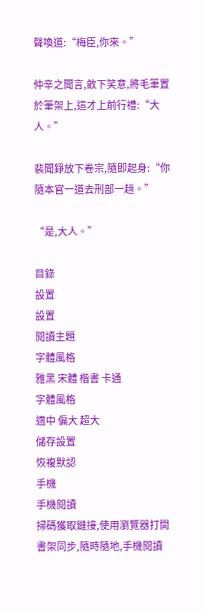聲喚道:“梅臣,你來。”

仲辛之聞言,斂下笑意,將毛筆置於筆架上,這才上前行禮:“大人。”

裴聞錚放下卷宗,隨即起身:“你隨本官一道去刑部一趟。”

“是,大人。”

目錄
設置
設置
閱讀主題
字體風格
雅黑 宋體 楷書 卡通
字體風格
適中 偏大 超大
儲存設置
恢複默認
手機
手機閱讀
掃碼獲取鏈接,使用瀏覽器打開
書架同步,隨時隨地,手機閱讀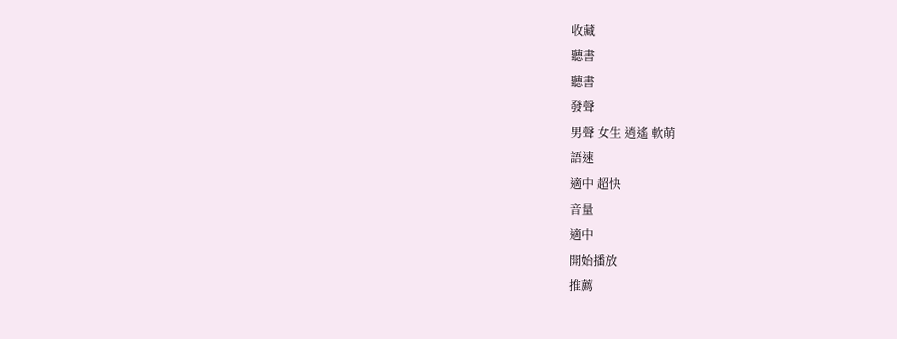收藏
聽書
聽書
發聲
男聲 女生 逍遙 軟萌
語速
適中 超快
音量
適中
開始播放
推薦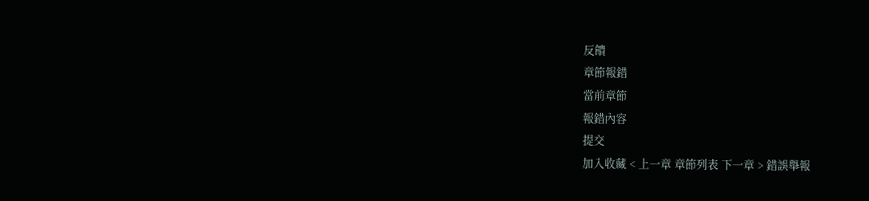反饋
章節報錯
當前章節
報錯內容
提交
加入收藏 < 上一章 章節列表 下一章 > 錯誤舉報